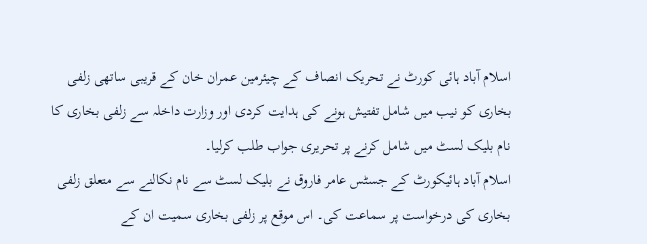اسلام آباد ہائی کورٹ نے تحریک انصاف کے چیئرمین عمران خان کے قریبی ساتھی زلفی بخاری کو نیب میں شامل تفتیش ہونے کی ہدایت کردی اور وزارت داخلہ سے زلفی بخاری کا نام بلیک لسٹ میں شامل کرنے پر تحریری جواب طلب کرلیا۔
اسلام آباد ہائیکورٹ کے جسٹس عامر فاروق نے بلیک لسٹ سے نام نکالنے سے متعلق زلفی بخاری کی درخواست پر سماعت کی۔ اس موقع پر زلفی بخاری سمیت ان کے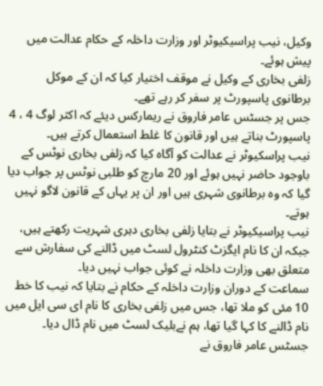وکیل، نیب پراسیکیوٹر اور وزارت داخلہ کے حکام عدالت میں پیش ہوئے۔
زلفی بخاری کے وکیل نے موقف اختیار کیا کہ ان کے موکل برطانوی پاسپورٹ پر سفر کر رہے تھے۔
جس پر جسٹس عامر فاروق نے ریمارکس دیئے کہ اکثر لوگ 4 ، 4 پاسپورٹ بناتے ہیں اور قانون کا غلط استعمال کرتے ہیں۔
نیب پراسکیوٹر نے عدالت کو آگاہ کیا کہ زلفی بخاری نوٹس کے باوجود حاضر نہیں ہوئے اور 20 مارچ کو طلبی نوٹس پر جواب دیا گیا کہ وہ برطانوی شہری ہیں اور ان پر یہاں کے قانون لاگو نہیں ہوتے۔
نیب پراسیکیوٹر نے بتایا زلفی بخاری دہری شہریت رکھتے ہیں، جبکہ ان کا نام ایگزٹ کنٹرول لسٹ میں ڈالنے کی سفارش سے متعلق بھی وزارت داخلہ نے کوئی جواب نہیں دیا۔
سماعت کے دوران وزارت داخلہ کے حکام نے بتایا کہ نیب کا خط 10 مئی کو ملا تھا، جس میں زلفی بخاری کا نام ای سی ایل میں نام ڈالنے کا کہا گیا تھا، ہم نےبلیک لسٹ میں نام ڈال دیا۔
جسٹس عامر فاروق نے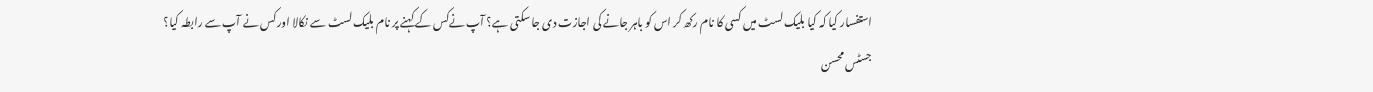استفسار کیا کہ کیا بلیک لسٹ میں کسی کا نام رکھ کر اس کو باہر جانے کی اجازت دی جا سکتی ہے؟ آپ نےکس کے کہنے پر نام بلیک لسٹ سے نکالا اور کس نے آپ سے رابطہ کیا؟
جسٹس محسن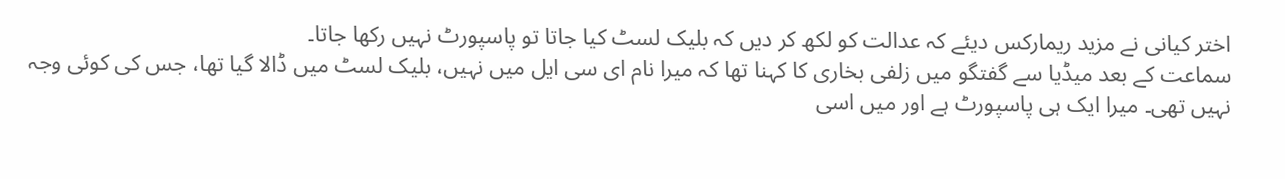اختر کیانی نے مزید ریمارکس دیئے کہ عدالت کو لکھ کر دیں کہ بلیک لسٹ کیا جاتا تو پاسپورٹ نہیں رکھا جاتا۔
سماعت کے بعد میڈیا سے گفتگو میں زلفی بخاری کا کہنا تھا کہ میرا نام ای سی ایل میں نہیں، بلیک لسٹ میں ڈالا گیا تھا، جس کی کوئی وجہ نہیں تھی۔ میرا ایک ہی پاسپورٹ ہے اور میں اسی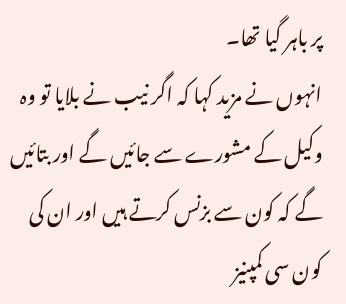پر باہر گیا تھا۔
انہوں نے مزید کہا کہ اگر نیب نے بلایا تو وہ وکیل کے مشورے سے جائیں گے اور بتائیں گے کہ کون سے بزنس کرتے ہیں اور ان کی کون سی کمپنیز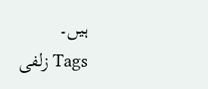ہیں۔
Tags زلفی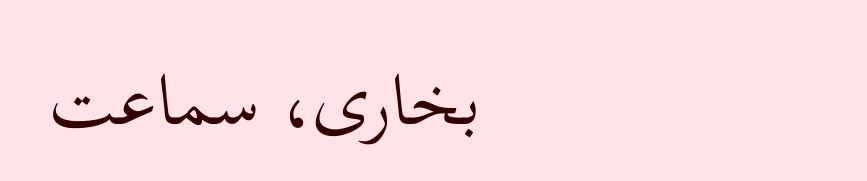بخاری، سماعت